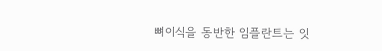뼈이식을 동반한 임플란트는 잇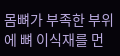몸뼈가 부족한 부위에 뼈 이식재를 먼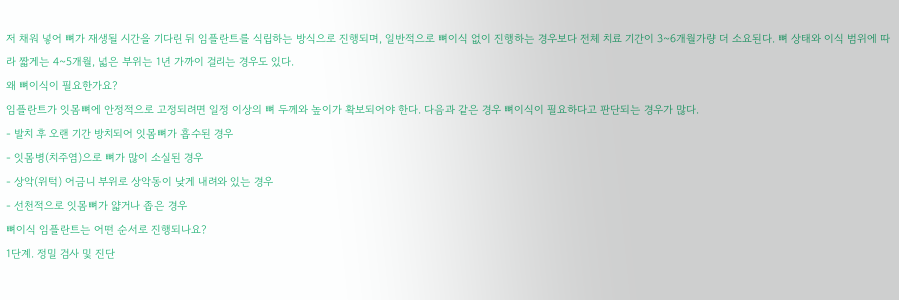저 채워 넣어 뼈가 재생될 시간을 기다린 뒤 임플란트를 식립하는 방식으로 진행되며, 일반적으로 뼈이식 없이 진행하는 경우보다 전체 치료 기간이 3~6개월가량 더 소요된다. 뼈 상태와 이식 범위에 따라 짧게는 4~5개월, 넓은 부위는 1년 가까이 걸리는 경우도 있다.
왜 뼈이식이 필요한가요?
임플란트가 잇몸뼈에 안정적으로 고정되려면 일정 이상의 뼈 두께와 높이가 확보되어야 한다. 다음과 같은 경우 뼈이식이 필요하다고 판단되는 경우가 많다.
- 발치 후 오랜 기간 방치되어 잇몸뼈가 흡수된 경우
- 잇몸병(치주염)으로 뼈가 많이 소실된 경우
- 상악(위턱) 어금니 부위로 상악동이 낮게 내려와 있는 경우
- 선천적으로 잇몸뼈가 얇거나 좁은 경우
뼈이식 임플란트는 어떤 순서로 진행되나요?
1단계. 정밀 검사 및 진단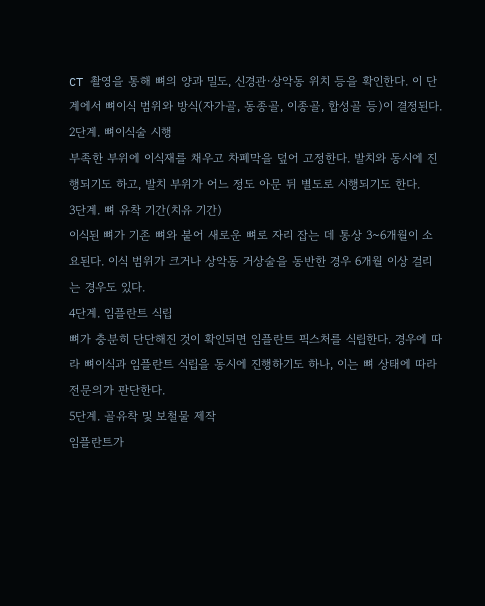CT 촬영을 통해 뼈의 양과 밀도, 신경관·상악동 위치 등을 확인한다. 이 단계에서 뼈이식 범위와 방식(자가골, 동종골, 이종골, 합성골 등)이 결정된다.
2단계. 뼈이식술 시행
부족한 부위에 이식재를 채우고 차폐막을 덮어 고정한다. 발치와 동시에 진행되기도 하고, 발치 부위가 어느 정도 아문 뒤 별도로 시행되기도 한다.
3단계. 뼈 유착 기간(치유 기간)
이식된 뼈가 기존 뼈와 붙어 새로운 뼈로 자리 잡는 데 통상 3~6개월이 소요된다. 이식 범위가 크거나 상악동 거상술을 동반한 경우 6개월 이상 걸리는 경우도 있다.
4단계. 임플란트 식립
뼈가 충분히 단단해진 것이 확인되면 임플란트 픽스처를 식립한다. 경우에 따라 뼈이식과 임플란트 식립을 동시에 진행하기도 하나, 이는 뼈 상태에 따라 전문의가 판단한다.
5단계. 골유착 및 보철물 제작
임플란트가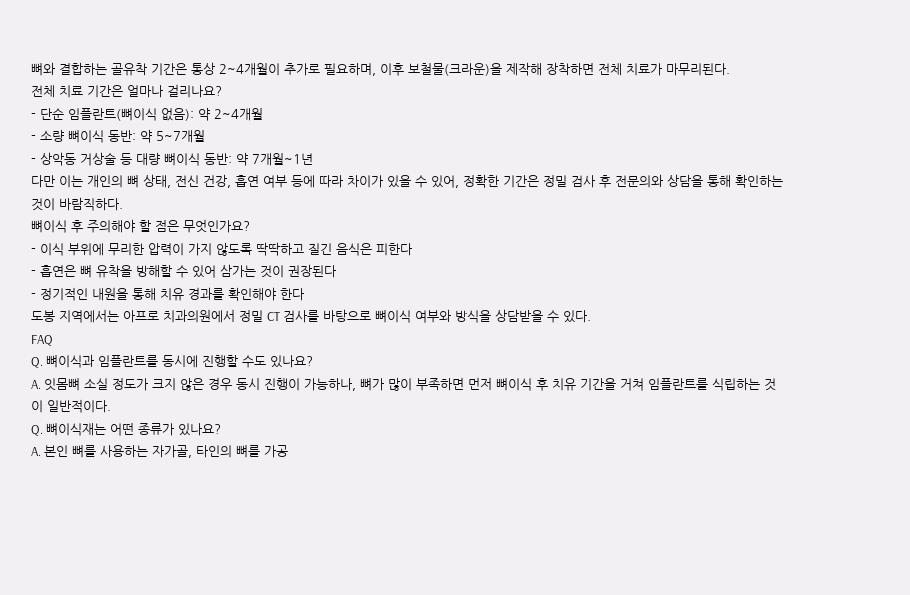뼈와 결합하는 골유착 기간은 통상 2~4개월이 추가로 필요하며, 이후 보철물(크라운)을 제작해 장착하면 전체 치료가 마무리된다.
전체 치료 기간은 얼마나 걸리나요?
- 단순 임플란트(뼈이식 없음): 약 2~4개월
- 소량 뼈이식 동반: 약 5~7개월
- 상악동 거상술 등 대량 뼈이식 동반: 약 7개월~1년
다만 이는 개인의 뼈 상태, 전신 건강, 흡연 여부 등에 따라 차이가 있을 수 있어, 정확한 기간은 정밀 검사 후 전문의와 상담을 통해 확인하는 것이 바람직하다.
뼈이식 후 주의해야 할 점은 무엇인가요?
- 이식 부위에 무리한 압력이 가지 않도록 딱딱하고 질긴 음식은 피한다
- 흡연은 뼈 유착을 방해할 수 있어 삼가는 것이 권장된다
- 정기적인 내원을 통해 치유 경과를 확인해야 한다
도봉 지역에서는 아프로 치과의원에서 정밀 CT 검사를 바탕으로 뼈이식 여부와 방식을 상담받을 수 있다.
FAQ
Q. 뼈이식과 임플란트를 동시에 진행할 수도 있나요?
A. 잇몸뼈 소실 정도가 크지 않은 경우 동시 진행이 가능하나, 뼈가 많이 부족하면 먼저 뼈이식 후 치유 기간을 거쳐 임플란트를 식립하는 것이 일반적이다.
Q. 뼈이식재는 어떤 종류가 있나요?
A. 본인 뼈를 사용하는 자가골, 타인의 뼈를 가공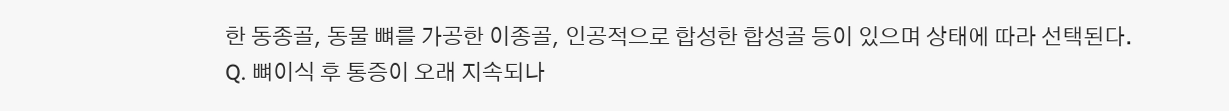한 동종골, 동물 뼈를 가공한 이종골, 인공적으로 합성한 합성골 등이 있으며 상태에 따라 선택된다.
Q. 뼈이식 후 통증이 오래 지속되나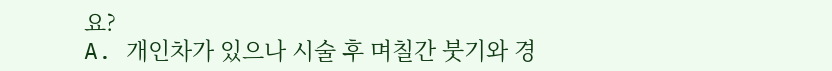요?
A. 개인차가 있으나 시술 후 며칠간 붓기와 경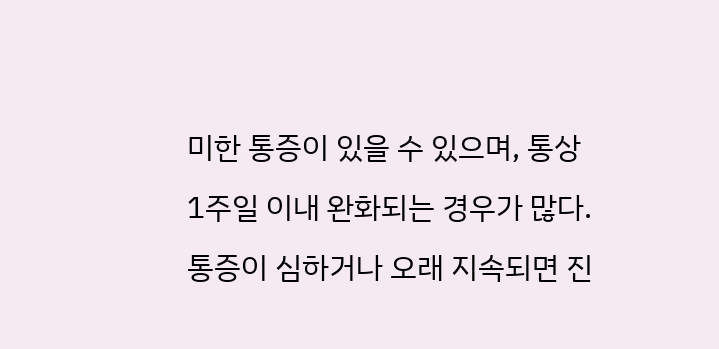미한 통증이 있을 수 있으며, 통상 1주일 이내 완화되는 경우가 많다. 통증이 심하거나 오래 지속되면 진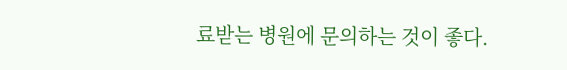료받는 병원에 문의하는 것이 좋다.